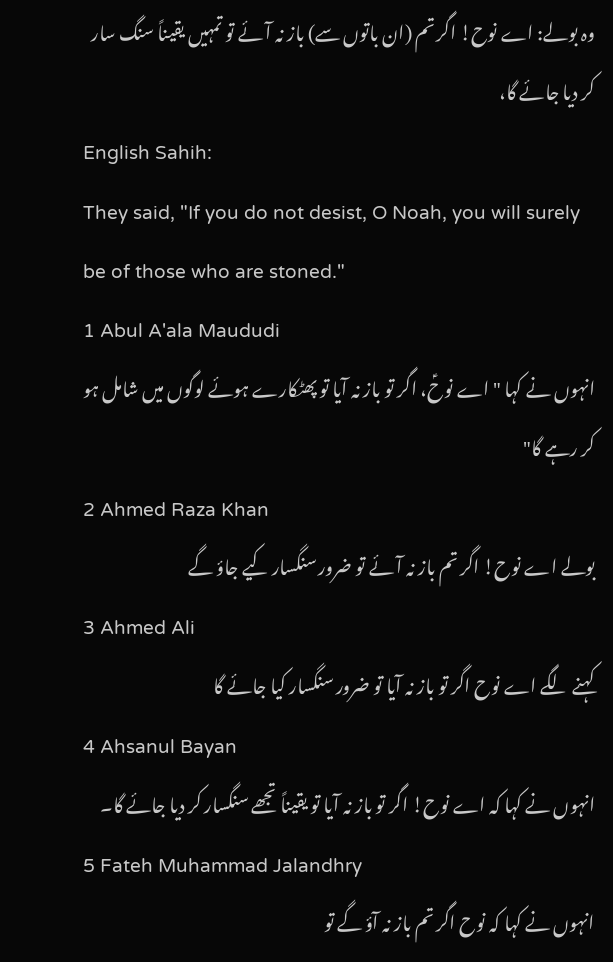وہ بولے: اے نوح! اگر تم (ان باتوں سے) باز نہ آئے تو تمہیں یقیناً سنگ سار کر دیا جائے گا،
English Sahih:
They said, "If you do not desist, O Noah, you will surely be of those who are stoned."
1 Abul A'ala Maududi
انہوں نے کہا "اے نوحؑ، اگر تو باز نہ آیا تو پھٹکارے ہوئے لوگوں میں شامل ہو کر رہے گا"
2 Ahmed Raza Khan
بولے اے نوح! اگر تم باز نہ آئے تو ضرور سنگسار کیے جاؤ گے
3 Ahmed Ali
کہنے لگے اے نوح اگر تو باز نہ آیا تو ضرور سنگسار کیا جائے گا
4 Ahsanul Bayan
انہوں نے کہا کہ اے نوح! اگر تو باز نہ آیا تو یقیناً تجھے سنگسار کر دیا جائے گا۔
5 Fateh Muhammad Jalandhry
انہوں نے کہا کہ نوح اگر تم باز نہ آؤ گے تو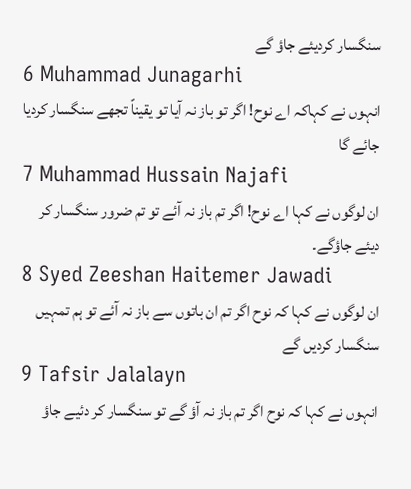سنگسار کردیئے جاؤ گے
6 Muhammad Junagarhi
انہوں نے کہاکہ اے نوح! اگر تو باز نہ آیا تو یقیناً تجھے سنگسار کردیا جائے گا
7 Muhammad Hussain Najafi
ان لوگوں نے کہا اے نوح! اگر تم باز نہ آئے تو تم ضرور سنگسار کر دیئے جاؤگے۔
8 Syed Zeeshan Haitemer Jawadi
ان لوگوں نے کہا کہ نوح اگر تم ان باتوں سے باز نہ آئے تو ہم تمہیں سنگسار کردیں گے
9 Tafsir Jalalayn
انہوں نے کہا کہ نوح اگر تم باز نہ آؤ گے تو سنگسار کر دئیے جاؤ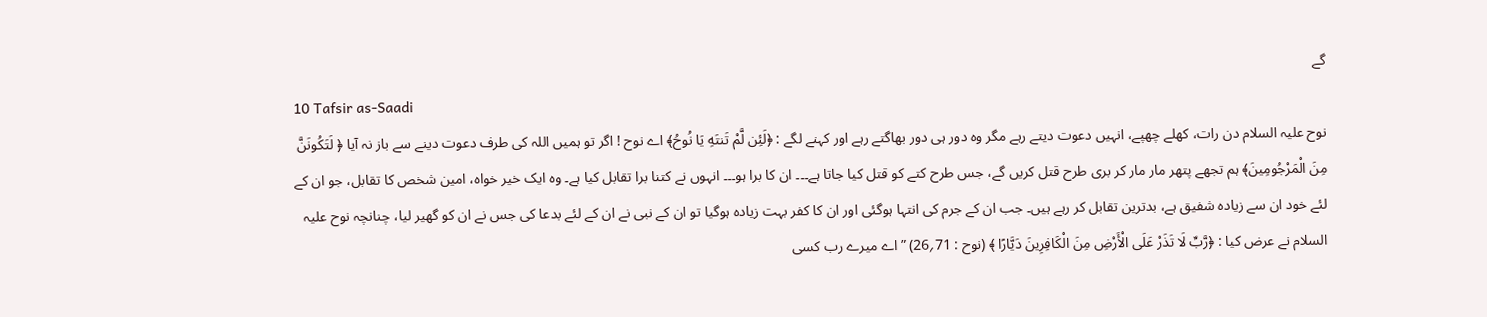گے
10 Tafsir as-Saadi
نوح علیہ السلام دن رات، کھلے چھپے، انہیں دعوت دیتے رہے مگر وہ دور ہی دور بھاگتے رہے اور کہنے لگے : ﴿لَئِن لَّمْ تَنتَهِ يَا نُوحُ﴾ اے نوح ! اگر تو ہمیں اللہ کی طرف دعوت دینے سے باز نہ آیا ﴿ لَتَكُونَنَّ مِنَ الْمَرْجُومِينَ﴾ ہم تجھے پتھر مار مار کر بری طرح قتل کریں گے، جس طرح کتے کو قتل کیا جاتا ہے۔۔۔ ان کا برا ہو۔۔۔ انہوں نے کتنا برا تقابل کیا ہے۔ وہ ایک خیر خواہ، امین شخص کا تقابل، جو ان کے لئے خود ان سے زیادہ شفیق ہے، بدترین تقابل کر رہے ہیں۔ جب ان کے جرم کی انتہا ہوگئی اور ان کا کفر بہت زیادہ ہوگیا تو ان کے نبی نے ان کے لئے بدعا کی جس نے ان کو گھیر لیا، چنانچہ نوح علیہ السلام نے عرض کیا : ﴿رَّبِّ لَا تَذَرْ عَلَى الْأَرْضِ مِنَ الْكَافِرِينَ دَيَّارًا ﴾ (نوح : 71؍26) ”اے میرے رب کسی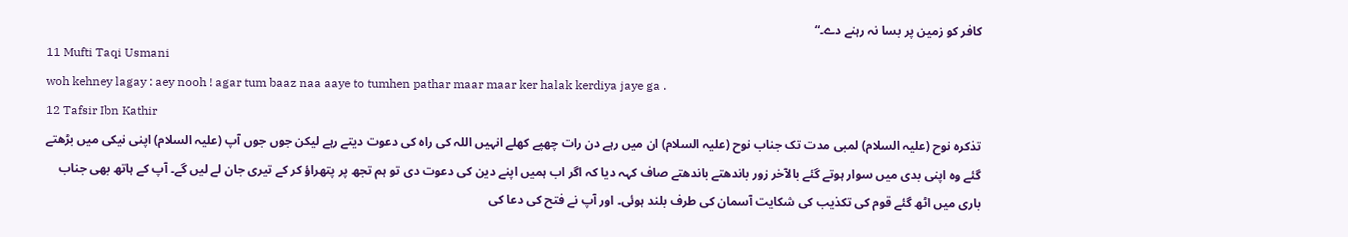کافر کو زمین پر بسا نہ رہنے دے۔“
11 Mufti Taqi Usmani
woh kehney lagay : aey nooh ! agar tum baaz naa aaye to tumhen pathar maar maar ker halak kerdiya jaye ga .
12 Tafsir Ibn Kathir
تذکرہ نوح (علیہ السلام) لمبی مدت تک جناب نوح (علیہ السلام) ان میں رہے دن رات چھپے کھلے انہیں اللہ کی راہ کی دعوت دیتے رہے لیکن جوں جوں آپ (علیہ السلام) اپنی نیکی میں بڑھتے گئے وہ اپنی بدی میں سوار ہوتے گئے بالآخر زور باندھتے باندھتے صاف کہہ دیا کہ اگر اب ہمیں اپنے دین کی دعوت دی تو ہم تجھ پر پتھراؤ کر کے تیری جان لے لیں گے۔ آپ کے ہاتھ بھی جناب باری میں اٹھ گئے قوم کی تکذیب کی شکایت آسمان کی طرف بلند ہوئی۔ اور آپ نے فتح کی دعا کی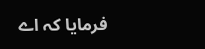فرمایا کہ اے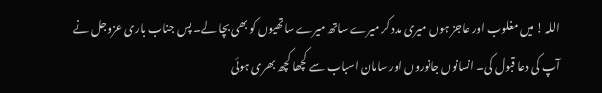اللہ ! میں مغلوب اور عاجز ہوں میری مدد کر میرے ساتھ میرے ساتھیوں کو بھی بچا لے۔ پس جناب باری عزوجل نے آپ کی دعا قبول کی۔ انسانوں جانوروں اور سامان اسباب سے کچھا کچھ بھری ہوئی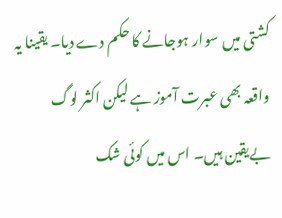کشتی میں سوار ہوجانے کا حکم دے دیا۔ یقینا یہ واقعہ بھی عبرت آموز ہے لیکن اکثر لوگ بےیقین ہیں۔ اس میں کوئی شک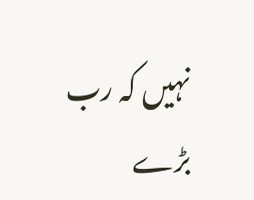نہیں کہ رب بڑے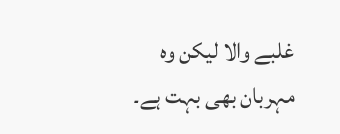غلبے والا لیکن وہ مہربان بھی بہت ہے۔